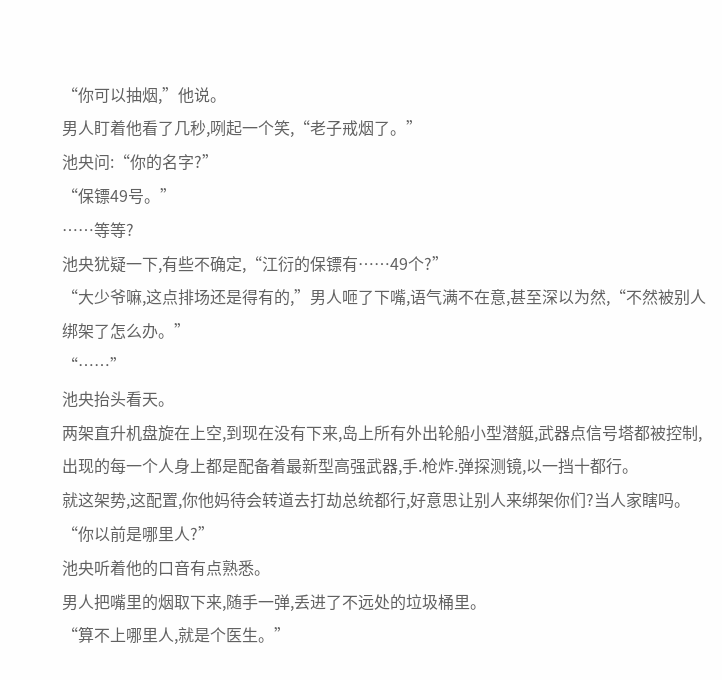“你可以抽烟,”他说。
男人盯着他看了几秒,咧起一个笑,“老子戒烟了。”
池央问:“你的名字?”
“保镖49号。”
……等等?
池央犹疑一下,有些不确定,“江衍的保镖有……49个?”
“大少爷嘛,这点排场还是得有的,”男人咂了下嘴,语气满不在意,甚至深以为然,“不然被别人绑架了怎么办。”
“……”
池央抬头看天。
两架直升机盘旋在上空,到现在没有下来,岛上所有外出轮船小型潜艇,武器点信号塔都被控制,出现的每一个人身上都是配备着最新型高强武器,手.枪炸.弹探测镜,以一挡十都行。
就这架势,这配置,你他妈待会转道去打劫总统都行,好意思让别人来绑架你们?当人家瞎吗。
“你以前是哪里人?”
池央听着他的口音有点熟悉。
男人把嘴里的烟取下来,随手一弹,丢进了不远处的垃圾桶里。
“算不上哪里人,就是个医生。”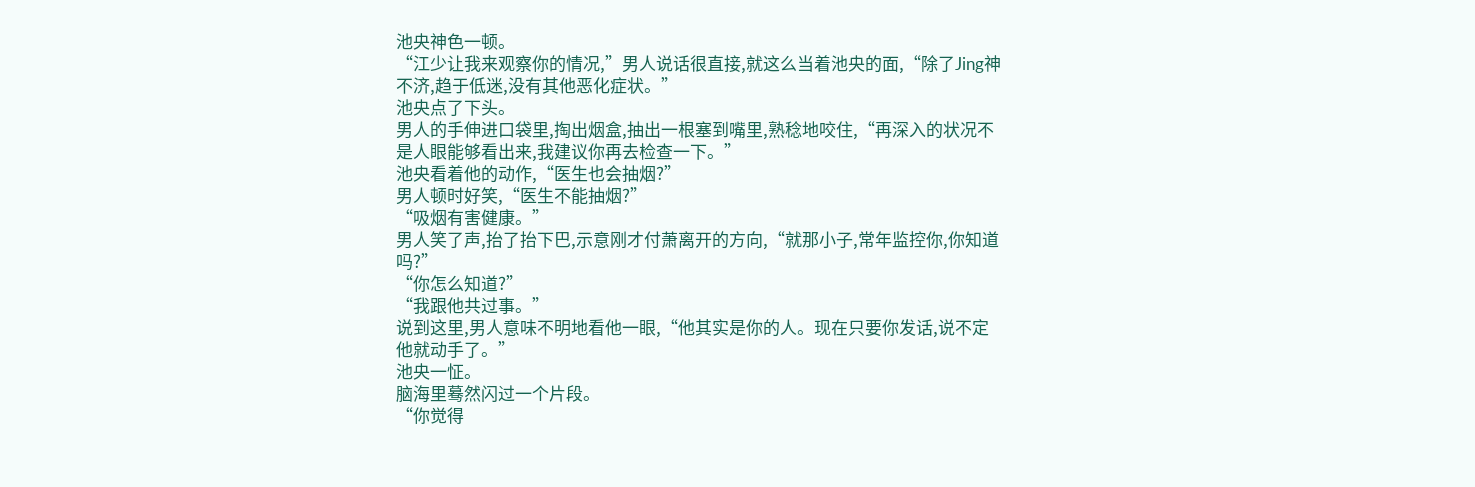池央神色一顿。
“江少让我来观察你的情况,”男人说话很直接,就这么当着池央的面,“除了Jing神不济,趋于低迷,没有其他恶化症状。”
池央点了下头。
男人的手伸进口袋里,掏出烟盒,抽出一根塞到嘴里,熟稔地咬住,“再深入的状况不是人眼能够看出来,我建议你再去检查一下。”
池央看着他的动作,“医生也会抽烟?”
男人顿时好笑,“医生不能抽烟?”
“吸烟有害健康。”
男人笑了声,抬了抬下巴,示意刚才付萧离开的方向,“就那小子,常年监控你,你知道吗?”
“你怎么知道?”
“我跟他共过事。”
说到这里,男人意味不明地看他一眼,“他其实是你的人。现在只要你发话,说不定他就动手了。”
池央一怔。
脑海里蓦然闪过一个片段。
“你觉得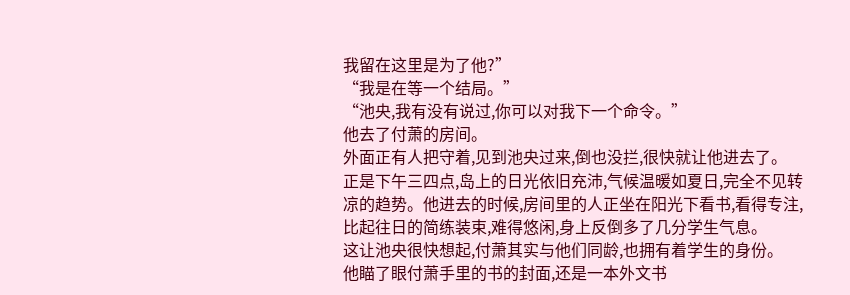我留在这里是为了他?”
“我是在等一个结局。”
“池央,我有没有说过,你可以对我下一个命令。”
他去了付萧的房间。
外面正有人把守着,见到池央过来,倒也没拦,很快就让他进去了。
正是下午三四点,岛上的日光依旧充沛,气候温暖如夏日,完全不见转凉的趋势。他进去的时候,房间里的人正坐在阳光下看书,看得专注,比起往日的简练装束,难得悠闲,身上反倒多了几分学生气息。
这让池央很快想起,付萧其实与他们同龄,也拥有着学生的身份。
他瞄了眼付萧手里的书的封面,还是一本外文书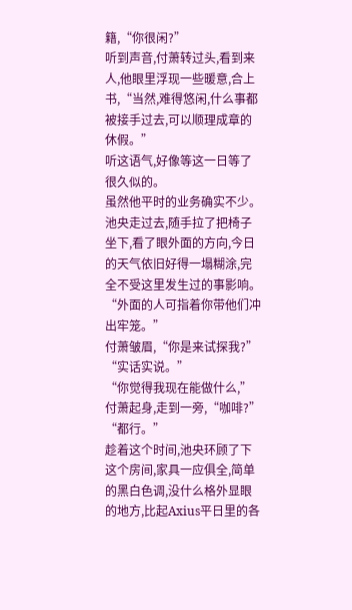籍,“你很闲?”
听到声音,付萧转过头,看到来人,他眼里浮现一些暖意,合上书,“当然,难得悠闲,什么事都被接手过去,可以顺理成章的休假。”
听这语气,好像等这一日等了很久似的。
虽然他平时的业务确实不少。
池央走过去,随手拉了把椅子坐下,看了眼外面的方向,今日的天气依旧好得一塌糊涂,完全不受这里发生过的事影响。
“外面的人可指着你带他们冲出牢笼。”
付萧皱眉,“你是来试探我?”
“实话实说。”
“你觉得我现在能做什么,”付萧起身,走到一旁,“咖啡?”
“都行。”
趁着这个时间,池央环顾了下这个房间,家具一应俱全,简单的黑白色调,没什么格外显眼的地方,比起Axius平日里的各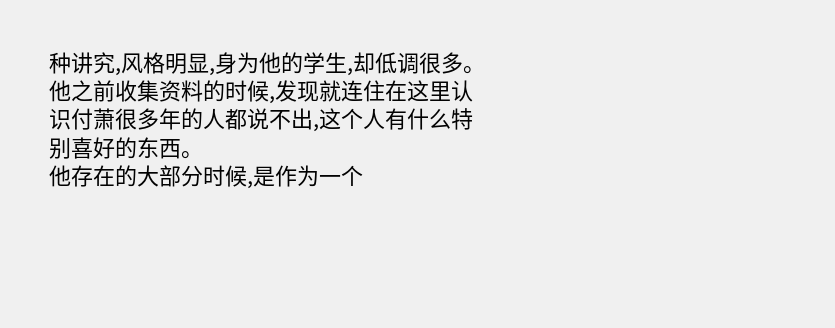种讲究,风格明显,身为他的学生,却低调很多。
他之前收集资料的时候,发现就连住在这里认识付萧很多年的人都说不出,这个人有什么特别喜好的东西。
他存在的大部分时候,是作为一个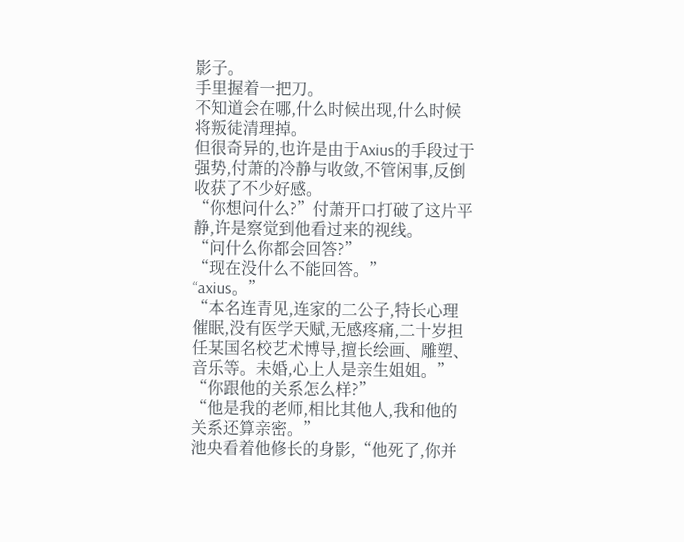影子。
手里握着一把刀。
不知道会在哪,什么时候出现,什么时候将叛徒清理掉。
但很奇异的,也许是由于Axius的手段过于强势,付萧的冷静与收敛,不管闲事,反倒收获了不少好感。
“你想问什么?”付萧开口打破了这片平静,许是察觉到他看过来的视线。
“问什么你都会回答?”
“现在没什么不能回答。”
“axius。”
“本名连青见,连家的二公子,特长心理催眠,没有医学天赋,无感疼痛,二十岁担任某国名校艺术博导,擅长绘画、雕塑、音乐等。未婚,心上人是亲生姐姐。”
“你跟他的关系怎么样?”
“他是我的老师,相比其他人,我和他的关系还算亲密。”
池央看着他修长的身影,“他死了,你并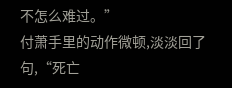不怎么难过。”
付萧手里的动作微顿,淡淡回了句,“死亡